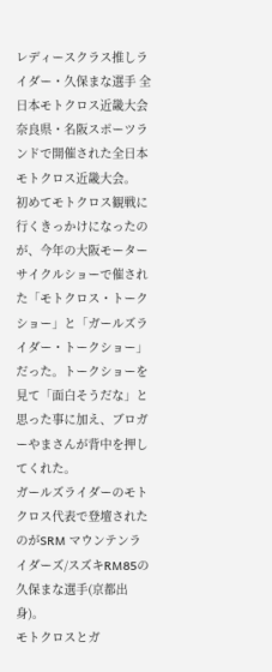レディースクラス推しライダー・久保まな選手 全日本モトクロス近畿大会
奈良県・名阪スポーツランドで開催された全日本モトクロス近畿大会。
初めてモトクロス観戦に行くきっかけになったのが、今年の大阪モーターサイクルショーで催された「モトクロス・トークショー」と「ガールズライダー・トークショー」だった。トークショーを見て「面白そうだな」と思った事に加え、ブロガーやまさんが背中を押してくれた。
ガールズライダーのモトクロス代表で登壇されたのがSRM マウンテンライダーズ/スズキRM85の久保まな選手(京都出身)。
モトクロスとガ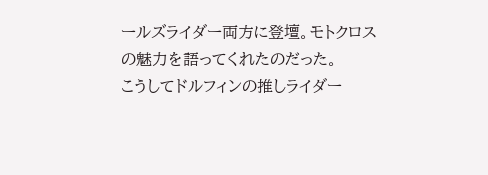ールズライダー両方に登壇。モトクロスの魅力を語ってくれたのだった。
こうしてドルフィンの推しライダー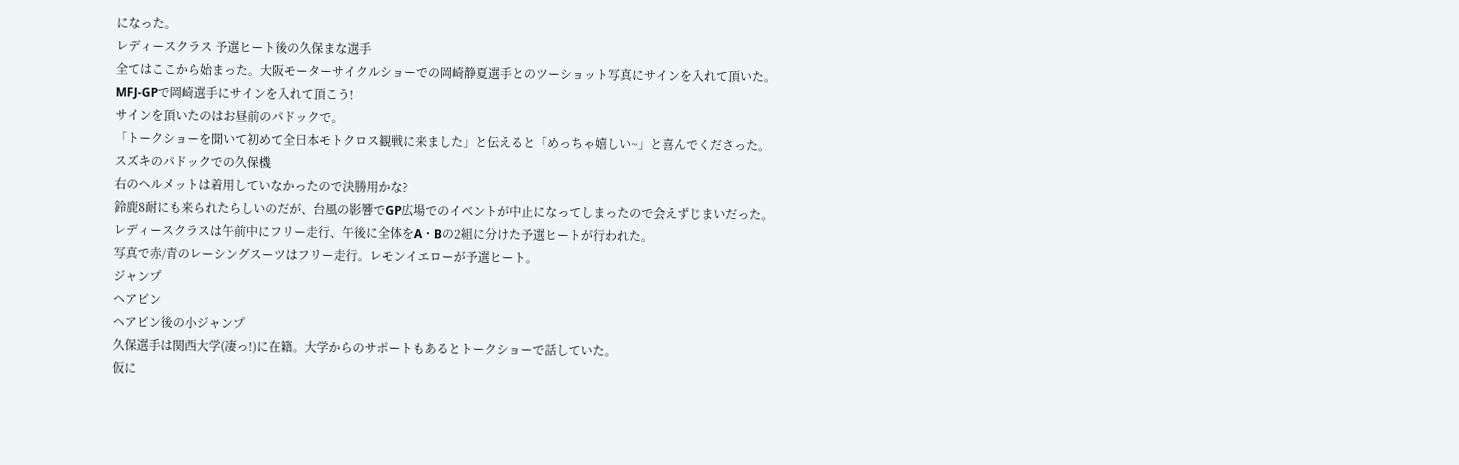になった。
レディースクラス 予選ヒート後の久保まな選手
全てはここから始まった。大阪モーターサイクルショーでの岡崎静夏選手とのツーショット写真にサインを入れて頂いた。
MFJ-GPで岡崎選手にサインを入れて頂こう!
サインを頂いたのはお昼前のパドックで。
「トークショーを聞いて初めて全日本モトクロス観戦に来ました」と伝えると「めっちゃ嬉しい~」と喜んでくださった。
スズキのパドックでの久保機
右のヘルメットは着用していなかったので決勝用かな?
鈴鹿8耐にも来られたらしいのだが、台風の影響でGP広場でのイベントが中止になってしまったので会えずじまいだった。
レディースクラスは午前中にフリー走行、午後に全体をA・Bの2組に分けた予選ヒートが行われた。
写真で赤/青のレーシングスーツはフリー走行。レモンイエローが予選ヒート。
ジャンプ
ヘアピン
ヘアピン後の小ジャンプ
久保選手は関西大学(凄っ!)に在籍。大学からのサポートもあるとトークショーで話していた。
仮に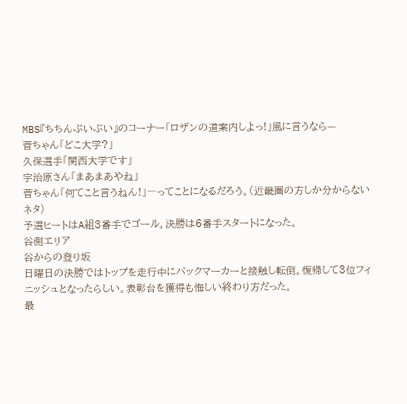MBS『ちちんぷいぷい』のコーナー「ロザンの道案内しよっ!」風に言うなら—
菅ちゃん「どこ大学?」
久保選手「関西大学です」
宇治原さん「まあまあやね」
菅ちゃん「何てこと言うねん!」―ってことになるだろう。(近畿圏の方しか分からないネタ)
予選ヒートはA組3番手でゴール。決勝は6番手スタートになった。
谷側エリア
谷からの登り坂
日曜日の決勝ではトップを走行中にバックマーカーと接触し転倒。復帰して3位フィニッシュとなったらしい。表彰台を獲得も悔しい終わり方だった。
最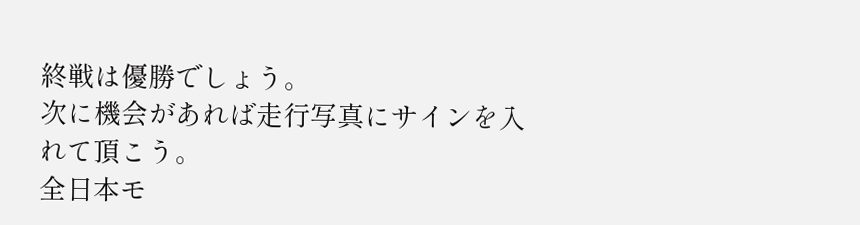終戦は優勝でしょう。
次に機会があれば走行写真にサインを入れて頂こう。
全日本モ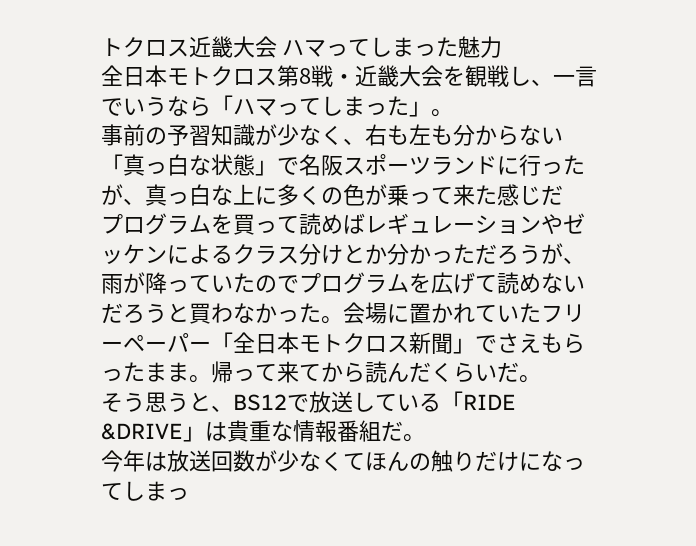トクロス近畿大会 ハマってしまった魅力
全日本モトクロス第8戦・近畿大会を観戦し、一言でいうなら「ハマってしまった」。
事前の予習知識が少なく、右も左も分からない「真っ白な状態」で名阪スポーツランドに行ったが、真っ白な上に多くの色が乗って来た感じだ
プログラムを買って読めばレギュレーションやゼッケンによるクラス分けとか分かっただろうが、雨が降っていたのでプログラムを広げて読めないだろうと買わなかった。会場に置かれていたフリーペーパー「全日本モトクロス新聞」でさえもらったまま。帰って来てから読んだくらいだ。
そう思うと、BS12で放送している「RIDE &DRIVE」は貴重な情報番組だ。
今年は放送回数が少なくてほんの触りだけになってしまっ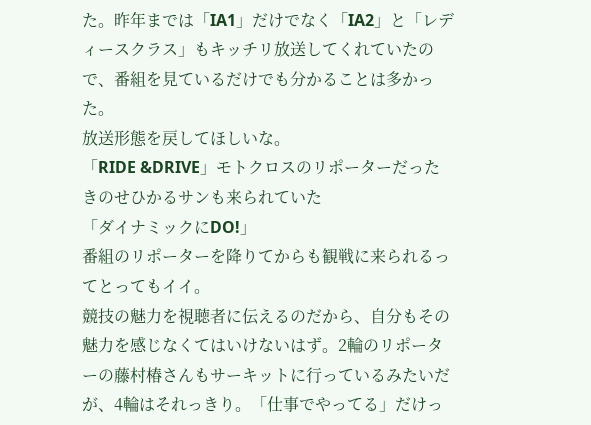た。昨年までは「IA1」だけでなく「IA2」と「レディースクラス」もキッチリ放送してくれていたので、番組を見ているだけでも分かることは多かった。
放送形態を戻してほしいな。
「RIDE &DRIVE」モトクロスのリポーターだった きのせひかるサンも来られていた
「ダイナミックにDO!」
番組のリポーターを降りてからも観戦に来られるってとってもイイ。
競技の魅力を視聴者に伝えるのだから、自分もその魅力を感じなくてはいけないはず。2輪のリポーターの藤村椿さんもサーキットに行っているみたいだが、4輪はそれっきり。「仕事でやってる」だけっ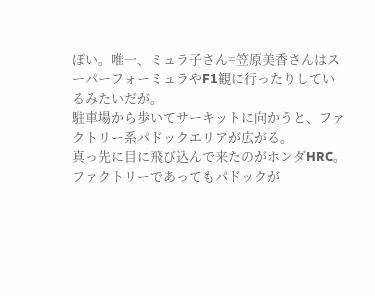ぽい。唯一、ミュラ子さん=笠原美香さんはスーパーフォーミュラやF1観に行ったりしているみたいだが。
駐車場から歩いてサーキットに向かうと、ファクトリー系パドックエリアが広がる。
真っ先に目に飛び込んで来たのがホンダHRC。
ファクトリーであってもパドックが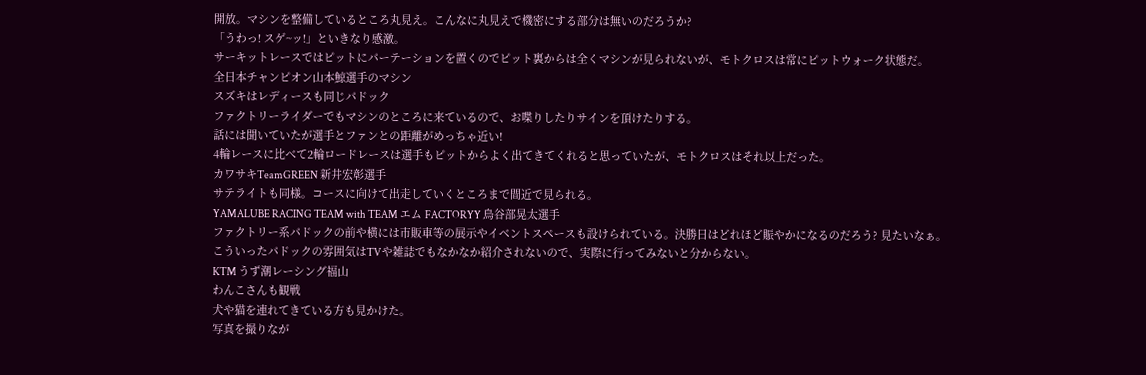開放。マシンを整備しているところ丸見え。こんなに丸見えで機密にする部分は無いのだろうか?
「うわっ! スゲ~ッ!」といきなり感激。
サーキットレースではピットにパーテーションを置くのでピット裏からは全くマシンが見られないが、モトクロスは常にピットウォーク状態だ。
全日本チャンピオン山本鯨選手のマシン
スズキはレディースも同じパドック
ファクトリーライダーでもマシンのところに来ているので、お喋りしたりサインを頂けたりする。
話には聞いていたが選手とファンとの距離がめっちゃ近い!
4輪レースに比べて2輪ロードレースは選手もピットからよく出てきてくれると思っていたが、モトクロスはそれ以上だった。
カワサキTeamGREEN 新井宏彰選手
サテライトも同様。コースに向けて出走していくところまで間近で見られる。
YAMALUBE RACING TEAM with TEAM エム FACTORYY 鳥谷部晃太選手
ファクトリー系パドックの前や横には市販車等の展示やイベントスペースも設けられている。決勝日はどれほど賑やかになるのだろう? 見たいなぁ。
こういったパドックの雰囲気はTVや雑誌でもなかなか紹介されないので、実際に行ってみないと分からない。
KTM うず潮レーシング福山
わんこさんも観戦
犬や猫を連れてきている方も見かけた。
写真を撮りなが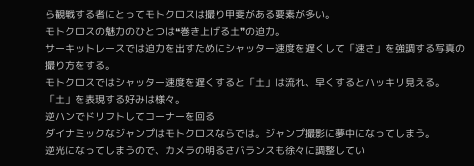ら観戦する者にとってモトクロスは撮り甲斐がある要素が多い。
モトクロスの魅力のひとつは❝巻き上げる土❞の迫力。
サーキットレースでは迫力を出すためにシャッター速度を遅くして「速さ」を強調する写真の撮り方をする。
モトクロスではシャッター速度を遅くすると「土」は流れ、早くするとハッキリ見える。「土」を表現する好みは様々。
逆ハンでドリフトしてコーナーを回る
ダイナミックなジャンプはモトクロスならでは。ジャンプ撮影に夢中になってしまう。
逆光になってしまうので、カメラの明るさバランスも徐々に調整してい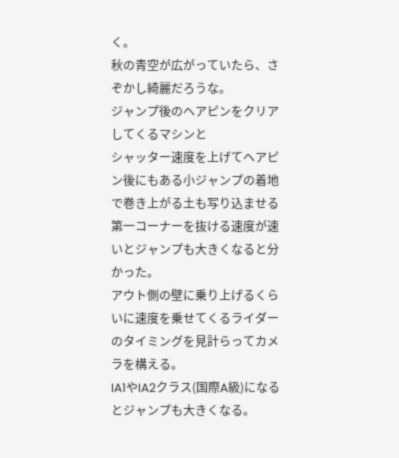く。
秋の青空が広がっていたら、さぞかし綺麗だろうな。
ジャンプ後のヘアピンをクリアしてくるマシンと
シャッター速度を上げてヘアピン後にもある小ジャンプの着地で巻き上がる土も写り込ませる
第一コーナーを抜ける速度が速いとジャンプも大きくなると分かった。
アウト側の壁に乗り上げるくらいに速度を乗せてくるライダーのタイミングを見計らってカメラを構える。
IA1やIA2クラス(国際A級)になるとジャンプも大きくなる。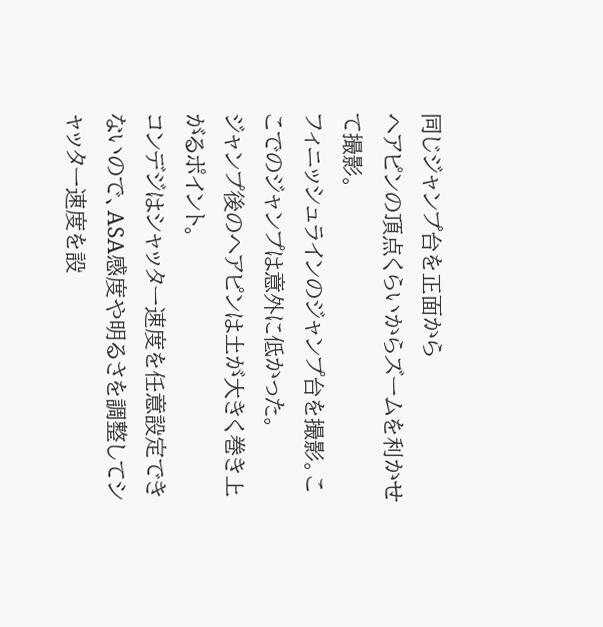同じジャンプ台を正面から
ヘアピンの頂点くらいからズームを利かせて撮影。
フィニッシュラインのジャンプ台を撮影。ここでのジャンプは意外に低かった。
ジャンプ後のヘアピンは土が大きく巻き上がるポイント。
コンデジはシャッター速度を任意設定できないので、ASA感度や明るさを調整してシャッター速度を設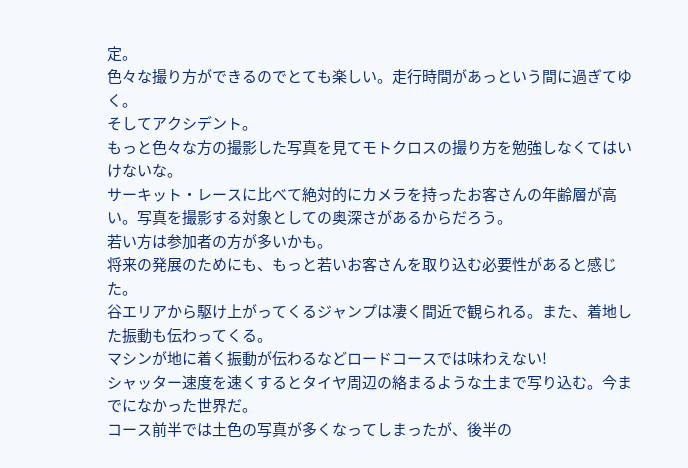定。
色々な撮り方ができるのでとても楽しい。走行時間があっという間に過ぎてゆく。
そしてアクシデント。
もっと色々な方の撮影した写真を見てモトクロスの撮り方を勉強しなくてはいけないな。
サーキット・レースに比べて絶対的にカメラを持ったお客さんの年齢層が高い。写真を撮影する対象としての奥深さがあるからだろう。
若い方は参加者の方が多いかも。
将来の発展のためにも、もっと若いお客さんを取り込む必要性があると感じた。
谷エリアから駆け上がってくるジャンプは凄く間近で観られる。また、着地した振動も伝わってくる。
マシンが地に着く振動が伝わるなどロードコースでは味わえない!
シャッター速度を速くするとタイヤ周辺の絡まるような土まで写り込む。今までになかった世界だ。
コース前半では土色の写真が多くなってしまったが、後半の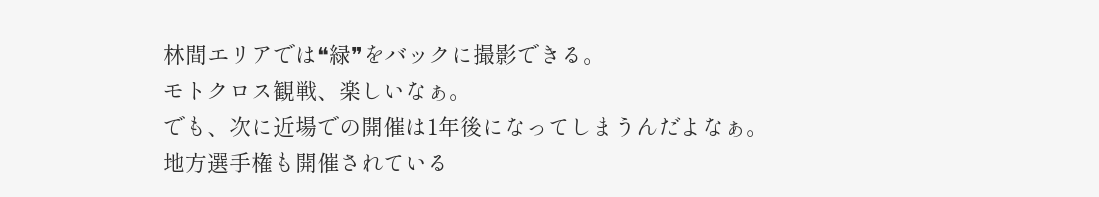林間エリアでは❝緑❞をバックに撮影できる。
モトクロス観戦、楽しいなぁ。
でも、次に近場での開催は1年後になってしまうんだよなぁ。
地方選手権も開催されている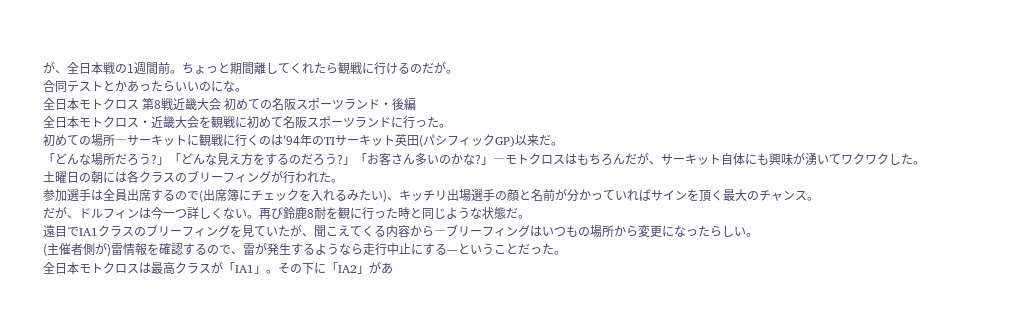が、全日本戦の1週間前。ちょっと期間離してくれたら観戦に行けるのだが。
合同テストとかあったらいいのにな。
全日本モトクロス 第8戦近畿大会 初めての名阪スポーツランド・後編
全日本モトクロス・近畿大会を観戦に初めて名阪スポーツランドに行った。
初めての場所―サーキットに観戦に行くのは'94年のTIサーキット英田(パシフィックGP)以来だ。
「どんな場所だろう?」「どんな見え方をするのだろう?」「お客さん多いのかな?」―モトクロスはもちろんだが、サーキット自体にも興味が湧いてワクワクした。
土曜日の朝には各クラスのブリーフィングが行われた。
参加選手は全員出席するので(出席簿にチェックを入れるみたい)、キッチリ出場選手の顔と名前が分かっていればサインを頂く最大のチャンス。
だが、ドルフィンは今一つ詳しくない。再び鈴鹿8耐を観に行った時と同じような状態だ。
遠目でIA1クラスのブリーフィングを見ていたが、聞こえてくる内容から―ブリーフィングはいつもの場所から変更になったらしい。
(主催者側が)雷情報を確認するので、雷が発生するようなら走行中止にする—ということだった。
全日本モトクロスは最高クラスが「IA1」。その下に「IA2」があ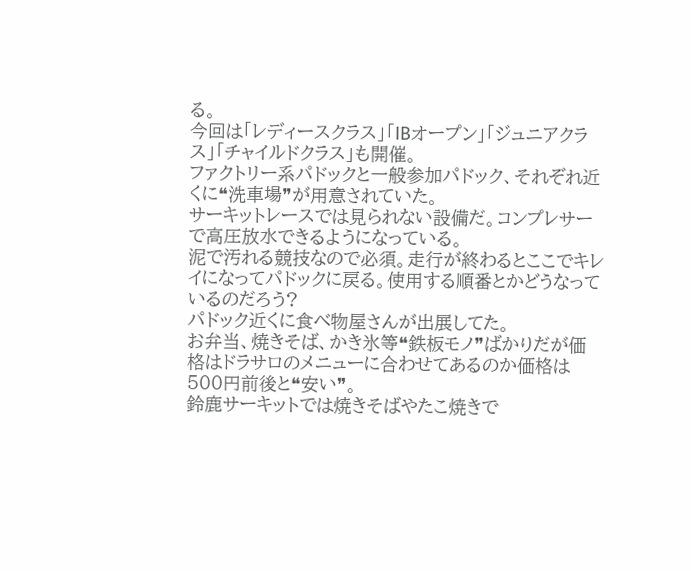る。
今回は「レディースクラス」「IBオープン」「ジュニアクラス」「チャイルドクラス」も開催。
ファクトリー系パドックと一般参加パドック、それぞれ近くに❝洗車場❞が用意されていた。
サーキットレースでは見られない設備だ。コンプレサーで高圧放水できるようになっている。
泥で汚れる競技なので必須。走行が終わるとここでキレイになってパドックに戻る。使用する順番とかどうなっているのだろう?
パドック近くに食べ物屋さんが出展してた。
お弁当、焼きそば、かき氷等❝鉄板モノ❞ばかりだが価格はドラサロのメニューに合わせてあるのか価格は500円前後と❝安い❞。
鈴鹿サーキットでは焼きそばやたこ焼きで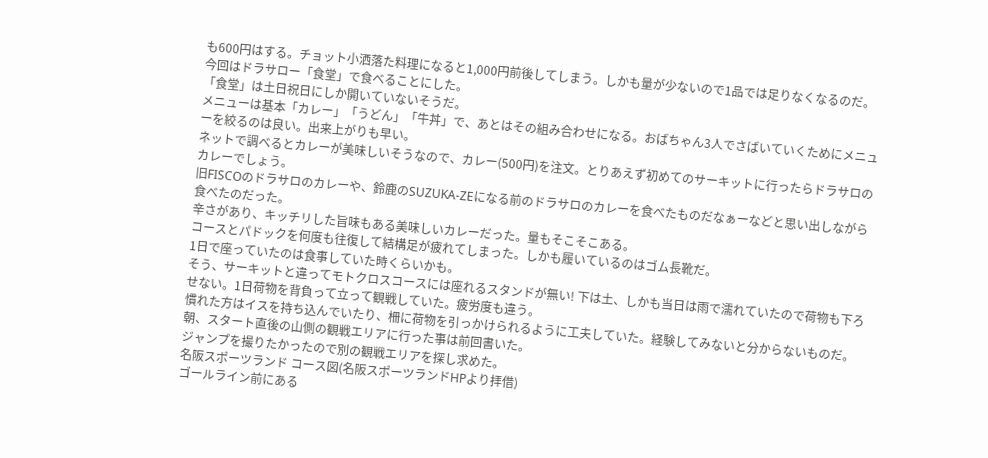も600円はする。チョット小洒落た料理になると1,000円前後してしまう。しかも量が少ないので1品では足りなくなるのだ。
今回はドラサロー「食堂」で食べることにした。
「食堂」は土日祝日にしか開いていないそうだ。
メニューは基本「カレー」「うどん」「牛丼」で、あとはその組み合わせになる。おばちゃん3人でさばいていくためにメニューを絞るのは良い。出来上がりも早い。
ネットで調べるとカレーが美味しいそうなので、カレー(500円)を注文。とりあえず初めてのサーキットに行ったらドラサロのカレーでしょう。
旧FISCOのドラサロのカレーや、鈴鹿のSUZUKA-ZEになる前のドラサロのカレーを食べたものだなぁーなどと思い出しながら食べたのだった。
辛さがあり、キッチリした旨味もある美味しいカレーだった。量もそこそこある。
コースとパドックを何度も往復して結構足が疲れてしまった。しかも履いているのはゴム長靴だ。
1日で座っていたのは食事していた時くらいかも。
そう、サーキットと違ってモトクロスコースには座れるスタンドが無い! 下は土、しかも当日は雨で濡れていたので荷物も下ろせない。1日荷物を背負って立って観戦していた。疲労度も違う。
慣れた方はイスを持ち込んでいたり、柵に荷物を引っかけられるように工夫していた。経験してみないと分からないものだ。
朝、スタート直後の山側の観戦エリアに行った事は前回書いた。
ジャンプを撮りたかったので別の観戦エリアを探し求めた。
名阪スポーツランド コース図(名阪スポーツランドHPより拝借)
ゴールライン前にある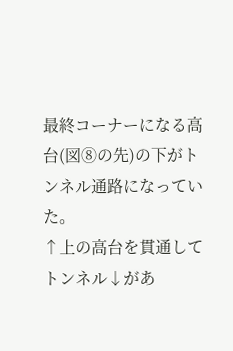最終コーナーになる高台(図⑧の先)の下がトンネル通路になっていた。
↑上の高台を貫通してトンネル↓があ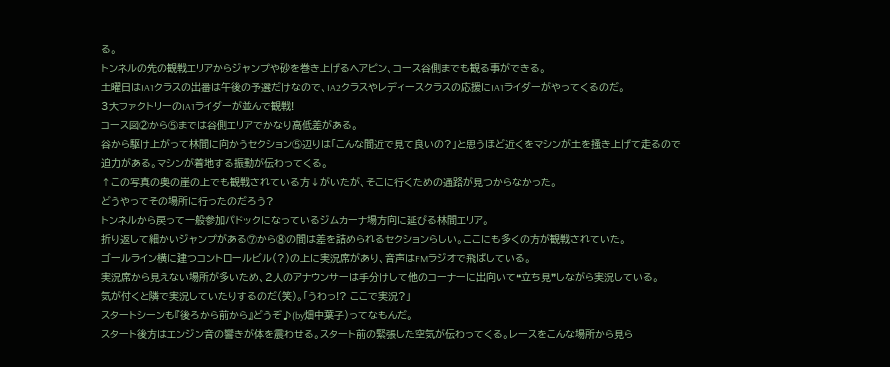る。
トンネルの先の観戦エリアからジャンプや砂を巻き上げるヘアピン、コース谷側までも観る事ができる。
土曜日はIA1クラスの出番は午後の予選だけなので、IA2クラスやレディースクラスの応援にIA1ライダーがやってくるのだ。
3大ファクトリーのIA1ライダーが並んで観戦!
コース図②から⑤までは谷側エリアでかなり高低差がある。
谷から駆け上がって林間に向かうセクション⑤辺りは「こんな間近で見て良いの?」と思うほど近くをマシンが土を掻き上げて走るので迫力がある。マシンが着地する振動が伝わってくる。
↑この写真の奥の崖の上でも観戦されている方↓がいたが、そこに行くための通路が見つからなかった。
どうやってその場所に行ったのだろう?
トンネルから戻って一般参加パドックになっているジムカーナ場方向に延びる林間エリア。
折り返して細かいジャンプがある⑦から⑧の間は差を詰められるセクションらしい。ここにも多くの方が観戦されていた。
ゴールライン横に建つコントロールビル(?)の上に実況席があり、音声はFMラジオで飛ばしている。
実況席から見えない場所が多いため、2人のアナウンサーは手分けして他のコーナーに出向いて❝立ち見❞しながら実況している。
気が付くと隣で実況していたりするのだ(笑)。「うわっ!? ここで実況?」
スタートシーンも『後ろから前から』どうぞ♪(by畑中葉子)ってなもんだ。
スタート後方はエンジン音の響きが体を震わせる。スタート前の緊張した空気が伝わってくる。レースをこんな場所から見ら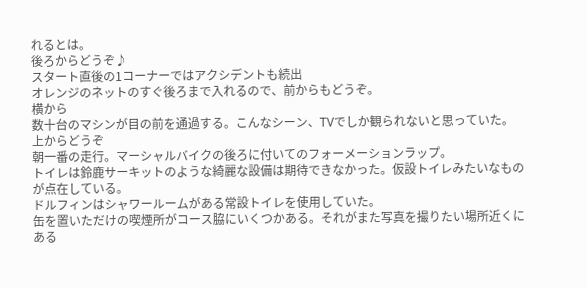れるとは。
後ろからどうぞ♪
スタート直後の1コーナーではアクシデントも続出
オレンジのネットのすぐ後ろまで入れるので、前からもどうぞ。
横から
数十台のマシンが目の前を通過する。こんなシーン、TVでしか観られないと思っていた。
上からどうぞ
朝一番の走行。マーシャルバイクの後ろに付いてのフォーメーションラップ。
トイレは鈴鹿サーキットのような綺麗な設備は期待できなかった。仮設トイレみたいなものが点在している。
ドルフィンはシャワールームがある常設トイレを使用していた。
缶を置いただけの喫煙所がコース脇にいくつかある。それがまた写真を撮りたい場所近くにある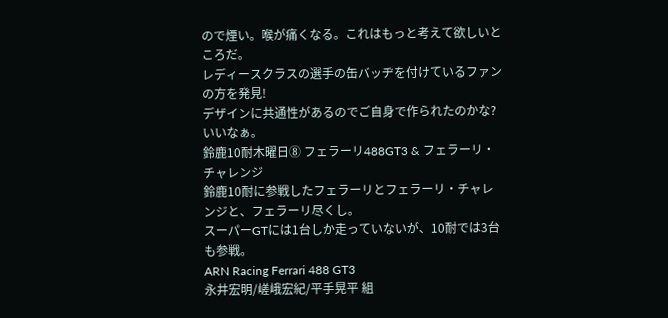ので煙い。喉が痛くなる。これはもっと考えて欲しいところだ。
レディースクラスの選手の缶バッヂを付けているファンの方を発見!
デザインに共通性があるのでご自身で作られたのかな? いいなぁ。
鈴鹿10耐木曜日⑧ フェラーリ488GT3 & フェラーリ・チャレンジ
鈴鹿10耐に参戦したフェラーリとフェラーリ・チャレンジと、フェラーリ尽くし。
スーパーGTには1台しか走っていないが、10耐では3台も参戦。
ARN Racing Ferrari 488 GT3
永井宏明/嵯峨宏紀/平手晃平 組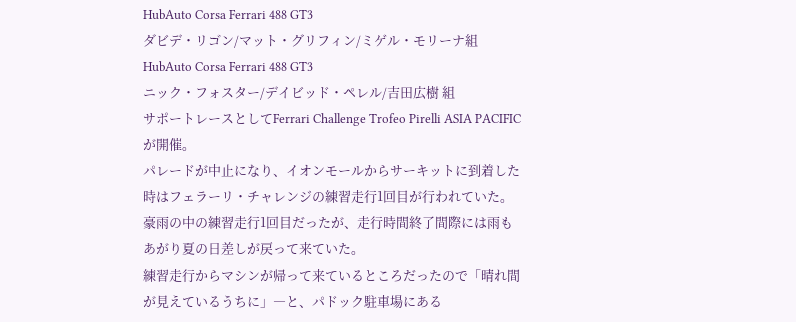HubAuto Corsa Ferrari 488 GT3
ダビデ・リゴン/マット・グリフィン/ミゲル・モリーナ組
HubAuto Corsa Ferrari 488 GT3
ニック・フォスター/デイビッド・ペレル/吉田広樹 組
サポートレースとしてFerrari Challenge Trofeo Pirelli ASIA PACIFICが開催。
パレードが中止になり、イオンモールからサーキットに到着した時はフェラーリ・チャレンジの練習走行1回目が行われていた。
豪雨の中の練習走行1回目だったが、走行時間終了間際には雨もあがり夏の日差しが戻って来ていた。
練習走行からマシンが帰って来ているところだったので「晴れ間が見えているうちに」―と、パドック駐車場にある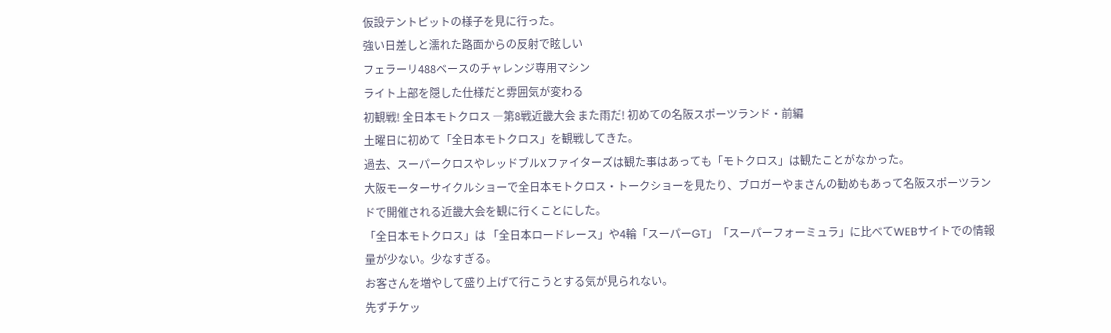仮設テントピットの様子を見に行った。
強い日差しと濡れた路面からの反射で眩しい
フェラーリ488ベースのチャレンジ専用マシン
ライト上部を隠した仕様だと雰囲気が変わる
初観戦! 全日本モトクロス ―第8戦近畿大会 また雨だ! 初めての名阪スポーツランド・前編
土曜日に初めて「全日本モトクロス」を観戦してきた。
過去、スーパークロスやレッドブルXファイターズは観た事はあっても「モトクロス」は観たことがなかった。
大阪モーターサイクルショーで全日本モトクロス・トークショーを見たり、ブロガーやまさんの勧めもあって名阪スポーツランドで開催される近畿大会を観に行くことにした。
「全日本モトクロス」は 「全日本ロードレース」や4輪「スーパーGT」「スーパーフォーミュラ」に比べてWEBサイトでの情報量が少ない。少なすぎる。
お客さんを増やして盛り上げて行こうとする気が見られない。
先ずチケッ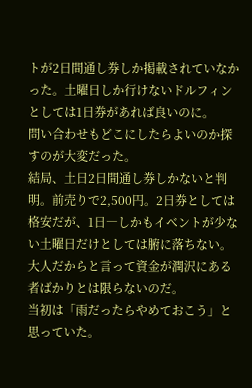トが2日間通し券しか掲載されていなかった。土曜日しか行けないドルフィンとしては1日券があれば良いのに。
問い合わせもどこにしたらよいのか探すのが大変だった。
結局、土日2日間通し券しかないと判明。前売りで2,500円。2日券としては格安だが、1日―しかもイベントが少ない土曜日だけとしては腑に落ちない。大人だからと言って資金が潤沢にある者ばかりとは限らないのだ。
当初は「雨だったらやめておこう」と思っていた。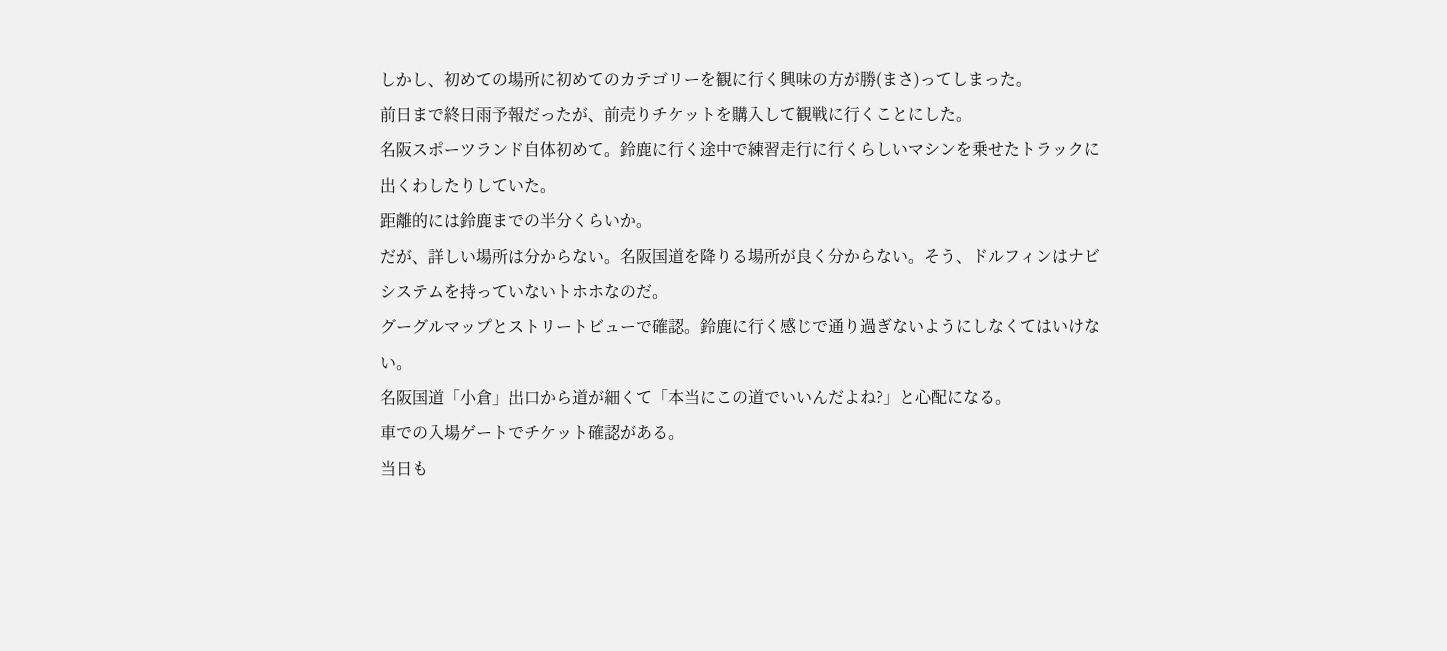しかし、初めての場所に初めてのカテゴリーを観に行く興味の方が勝(まさ)ってしまった。
前日まで終日雨予報だったが、前売りチケットを購入して観戦に行くことにした。
名阪スポーツランド自体初めて。鈴鹿に行く途中で練習走行に行くらしいマシンを乗せたトラックに出くわしたりしていた。
距離的には鈴鹿までの半分くらいか。
だが、詳しい場所は分からない。名阪国道を降りる場所が良く分からない。そう、ドルフィンはナビシステムを持っていないトホホなのだ。
グーグルマップとストリートビューで確認。鈴鹿に行く感じで通り過ぎないようにしなくてはいけない。
名阪国道「小倉」出口から道が細くて「本当にこの道でいいんだよね?」と心配になる。
車での入場ゲートでチケット確認がある。
当日も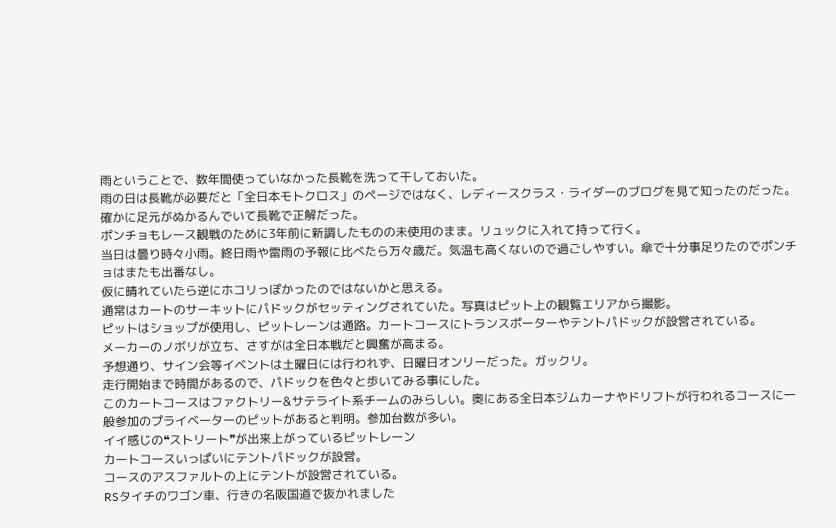雨ということで、数年間使っていなかった長靴を洗って干しておいた。
雨の日は長靴が必要だと「全日本モトクロス」のページではなく、レディースクラス・ライダーのブログを見て知ったのだった。
確かに足元がぬかるんでいて長靴で正解だった。
ポンチョもレース観戦のために3年前に新調したものの未使用のまま。リュックに入れて持って行く。
当日は曇り時々小雨。終日雨や雷雨の予報に比べたら万々歳だ。気温も高くないので過ごしやすい。傘で十分事足りたのでポンチョはまたも出番なし。
仮に晴れていたら逆にホコリっぽかったのではないかと思える。
通常はカートのサーキットにパドックがセッティングされていた。写真はピット上の観覧エリアから撮影。
ピットはショップが使用し、ピットレーンは通路。カートコースにトランスポーターやテントパドックが設営されている。
メーカーのノボリが立ち、さすがは全日本戦だと興奮が高まる。
予想通り、サイン会等イベントは土曜日には行われず、日曜日オンリーだった。ガックリ。
走行開始まで時間があるので、パドックを色々と歩いてみる事にした。
このカートコースはファクトリー&サテライト系チームのみらしい。奥にある全日本ジムカーナやドリフトが行われるコースに一般参加のプライベーターのピットがあると判明。参加台数が多い。
イイ感じの❝ストリート❞が出来上がっているピットレーン
カートコースいっぱいにテントパドックが設営。
コースのアスファルトの上にテントが設営されている。
RSタイチのワゴン車、行きの名阪国道で抜かれました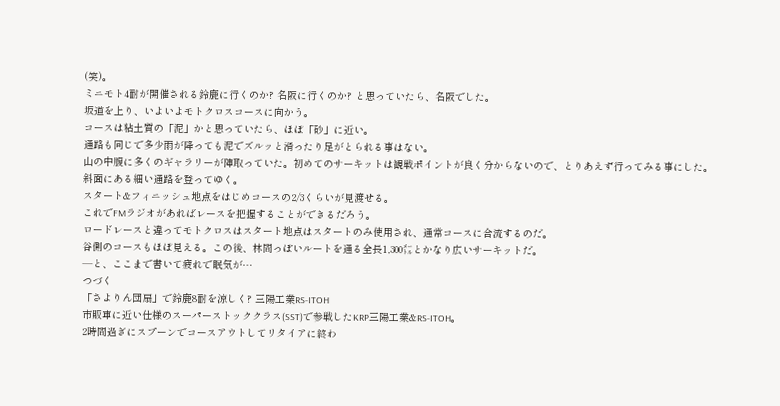(笑)。
ミニモト4耐が開催される鈴鹿に行くのか? 名阪に行くのか? と思っていたら、名阪でした。
坂道を上り、いよいよモトクロスコースに向かう。
コースは粘土質の「泥」かと思っていたら、ほぼ「砂」に近い。
通路も同じで多少雨が降っても泥でズルッと滑ったり足がとられる事はない。
山の中腹に多くのギャラリーが陣取っていた。初めてのサーキットは観戦ポイントが良く分からないので、とりあえず行ってみる事にした。
斜面にある細い通路を登ってゆく。
スタート&フィニッシュ地点をはじめコースの2/3くらいが見渡せる。
これでFMラジオがあればレースを把握することができるだろう。
ロードレースと違ってモトクロスはスタート地点はスタートのみ使用され、通常コースに合流するのだ。
谷側のコースもほぼ見える。この後、林間っぽいルートを通る全長1,300㍍とかなり広いサーキットだ。
―と、ここまで書いて疲れで眠気が…
つづく
「さよりん団扇」で鈴鹿8耐を涼しく? 三陽工業RS-ITOH
市販車に近い仕様のスーパーストッククラス(SST)で参戦したKRP三陽工業&RS-ITOH。
2時間過ぎにスプーンでコースアウトしてリタイアに終わ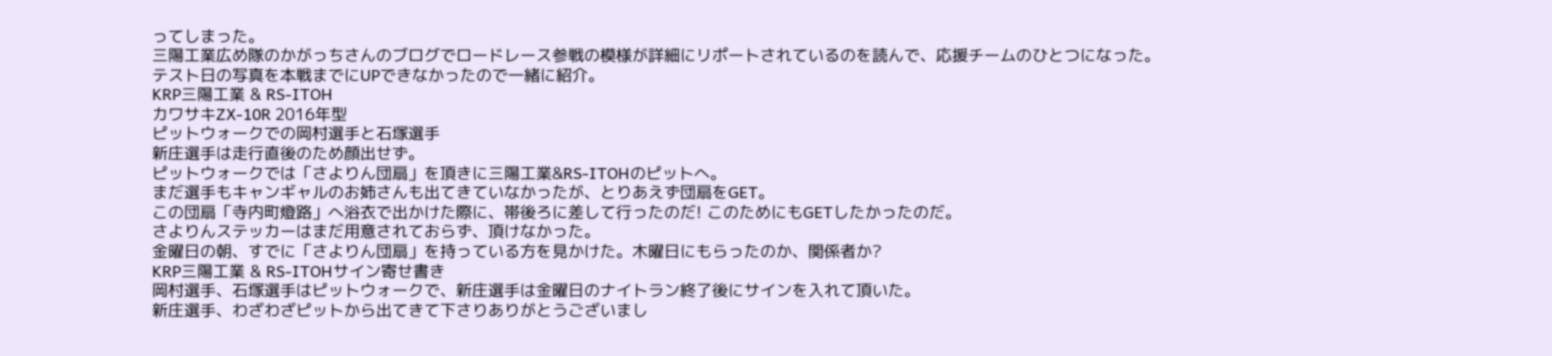ってしまった。
三陽工業広め隊のかがっちさんのブログでロードレース参戦の模様が詳細にリポートされているのを読んで、応援チームのひとつになった。
テスト日の写真を本戦までにUPできなかったので一緒に紹介。
KRP三陽工業 & RS-ITOH
カワサキZX-10R 2016年型
ピットウォークでの岡村選手と石塚選手
新庄選手は走行直後のため顔出せず。
ピットウォークでは「さよりん団扇」を頂きに三陽工業&RS-ITOHのピットへ。
まだ選手もキャンギャルのお姉さんも出てきていなかったが、とりあえず団扇をGET。
この団扇「寺内町燈路」へ浴衣で出かけた際に、帯後ろに差して行ったのだ! このためにもGETしたかったのだ。
さよりんステッカーはまだ用意されておらず、頂けなかった。
金曜日の朝、すでに「さよりん団扇」を持っている方を見かけた。木曜日にもらったのか、関係者か?
KRP三陽工業 & RS-ITOHサイン寄せ書き
岡村選手、石塚選手はピットウォークで、新庄選手は金曜日のナイトラン終了後にサインを入れて頂いた。
新庄選手、わざわざピットから出てきて下さりありがとうございまし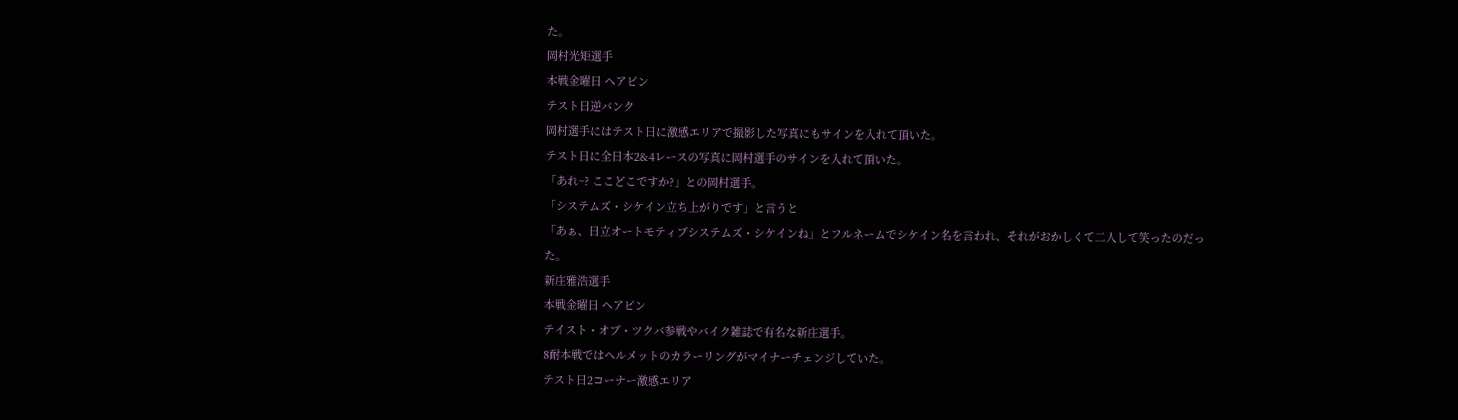た。
岡村光矩選手
本戦金曜日 ヘアピン
テスト日逆バンク
岡村選手にはテスト日に激感エリアで撮影した写真にもサインを入れて頂いた。
テスト日に全日本2&4レースの写真に岡村選手のサインを入れて頂いた。
「あれ~? ここどこですか?」との岡村選手。
「システムズ・シケイン立ち上がりです」と言うと
「あぁ、日立オートモティブシステムズ・シケインね」とフルネームでシケイン名を言われ、それがおかしくて二人して笑ったのだった。
新庄雅浩選手
本戦金曜日 ヘアピン
テイスト・オブ・ツクバ参戦やバイク雑誌で有名な新庄選手。
8耐本戦ではヘルメットのカラーリングがマイナーチェンジしていた。
テスト日2コーナー激感エリア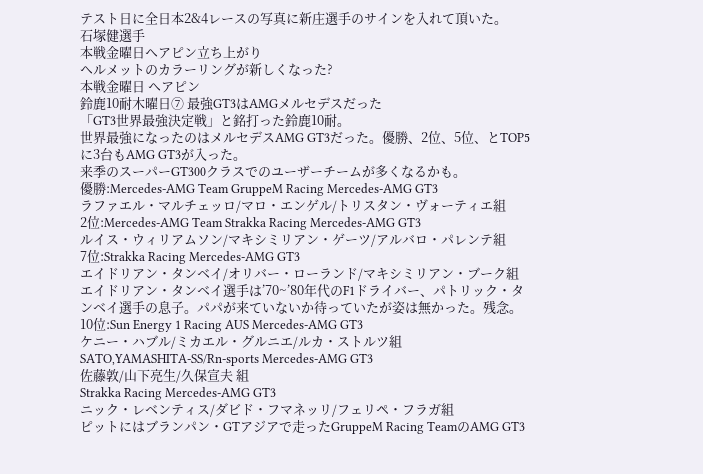テスト日に全日本2&4レースの写真に新庄選手のサインを入れて頂いた。
石塚健選手
本戦金曜日ヘアピン立ち上がり
ヘルメットのカラーリングが新しくなった?
本戦金曜日 ヘアピン
鈴鹿10耐木曜日⑦ 最強GT3はAMGメルセデスだった
「GT3世界最強決定戦」と銘打った鈴鹿10耐。
世界最強になったのはメルセデスAMG GT3だった。優勝、2位、5位、とTOP5に3台もAMG GT3が入った。
来季のスーパーGT300クラスでのユーザーチームが多くなるかも。
優勝:Mercedes-AMG Team GruppeM Racing Mercedes-AMG GT3
ラファエル・マルチェッロ/マロ・エンゲル/トリスタン・ヴォーティエ組
2位:Mercedes-AMG Team Strakka Racing Mercedes-AMG GT3
ルイス・ウィリアムソン/マキシミリアン・ゲーツ/アルバロ・パレンテ組
7位:Strakka Racing Mercedes-AMG GT3
エイドリアン・タンベイ/オリバー・ローランド/マキシミリアン・ブーク組
エイドリアン・タンベイ選手は’70~’80年代のF1ドライバー、パトリック・タンベイ選手の息子。パパが来ていないか待っていたが姿は無かった。残念。
10位:Sun Energy 1 Racing AUS Mercedes-AMG GT3
ケニー・ハブル/ミカエル・グルニエ/ルカ・ストルツ組
SATO,YAMASHITA-SS/Rn-sports Mercedes-AMG GT3
佐藤敦/山下亮生/久保宣夫 組
Strakka Racing Mercedes-AMG GT3
ニック・レベンティス/ダビド・フマネッリ/フェリペ・フラガ組
ピットにはブランパン・GTアジアで走ったGruppeM Racing TeamのAMG GT3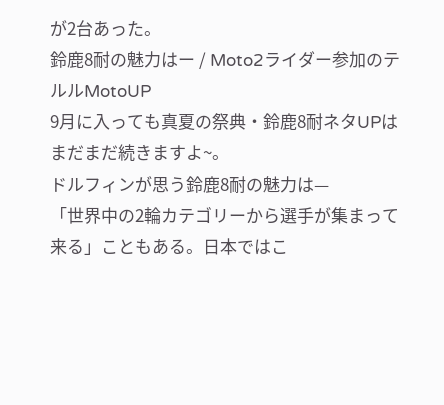が2台あった。
鈴鹿8耐の魅力はー / Moto2ライダー参加のテルルMotoUP
9月に入っても真夏の祭典・鈴鹿8耐ネタUPはまだまだ続きますよ~。
ドルフィンが思う鈴鹿8耐の魅力は—
「世界中の2輪カテゴリーから選手が集まって来る」こともある。日本ではこ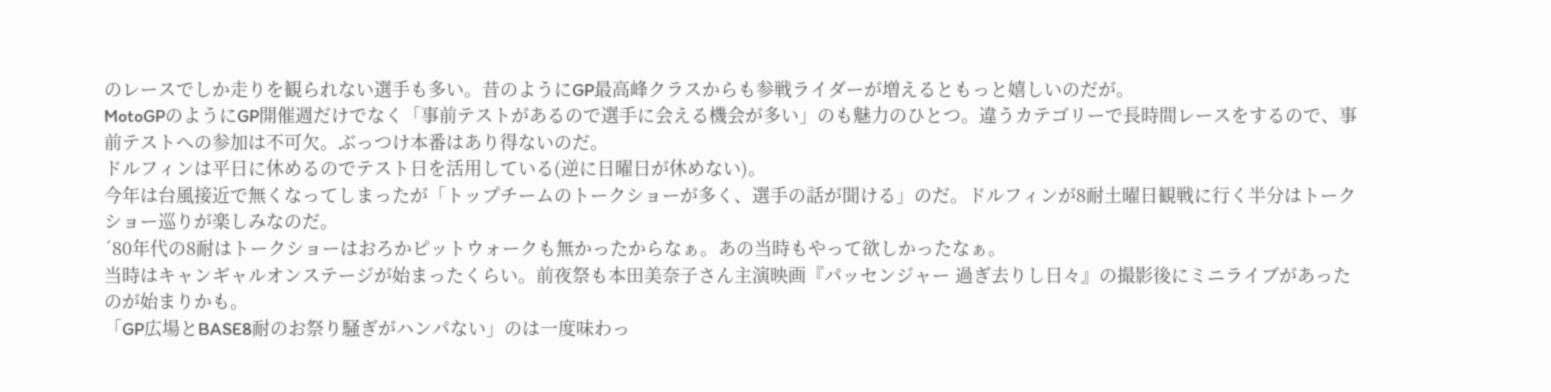のレースでしか走りを観られない選手も多い。昔のようにGP最高峰クラスからも参戦ライダーが増えるともっと嬉しいのだが。
MotoGPのようにGP開催週だけでなく「事前テストがあるので選手に会える機会が多い」のも魅力のひとつ。違うカテゴリーで長時間レースをするので、事前テストへの参加は不可欠。ぶっつけ本番はあり得ないのだ。
ドルフィンは平日に休めるのでテスト日を活用している(逆に日曜日が休めない)。
今年は台風接近で無くなってしまったが「トップチームのトークショーが多く、選手の話が聞ける」のだ。ドルフィンが8耐土曜日観戦に行く半分はトークショー巡りが楽しみなのだ。
´80年代の8耐はトークショーはおろかピットウォークも無かったからなぁ。あの当時もやって欲しかったなぁ。
当時はキャンギャルオンステージが始まったくらい。前夜祭も本田美奈子さん主演映画『パッセンジャー 過ぎ去りし日々』の撮影後にミニライブがあったのが始まりかも。
「GP広場とBASE8耐のお祭り騒ぎがハンパない」のは一度味わっ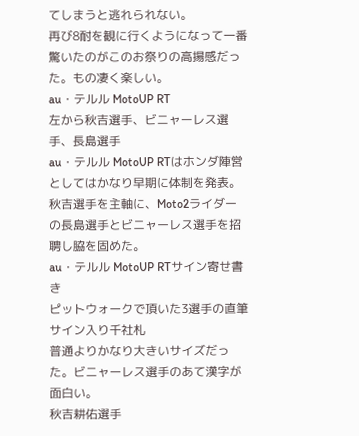てしまうと逃れられない。
再び8耐を観に行くようになって一番驚いたのがこのお祭りの高揚感だった。もの凄く楽しい。
au・テルル MotoUP RT
左から秋吉選手、ビニャーレス選手、長島選手
au・テルル MotoUP RTはホンダ陣営としてはかなり早期に体制を発表。秋吉選手を主軸に、Moto2ライダーの長島選手とビニャーレス選手を招聘し脇を固めた。
au・テルル MotoUP RTサイン寄せ書き
ピットウォークで頂いた3選手の直筆サイン入り千社札
普通よりかなり大きいサイズだった。ビニャーレス選手のあて漢字が面白い。
秋吉耕佑選手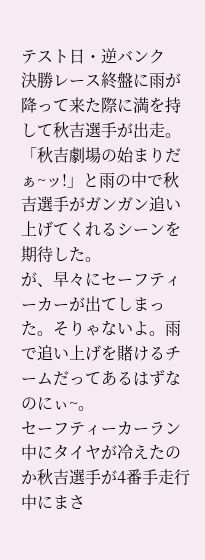テスト日・逆バンク
決勝レース終盤に雨が降って来た際に満を持して秋吉選手が出走。「秋吉劇場の始まりだぁ~ッ!」と雨の中で秋吉選手がガンガン追い上げてくれるシーンを期待した。
が、早々にセーフティーカーが出てしまった。そりゃないよ。雨で追い上げを賭けるチームだってあるはずなのにぃ~。
セーフティーカーラン中にタイヤが冷えたのか秋吉選手が4番手走行中にまさ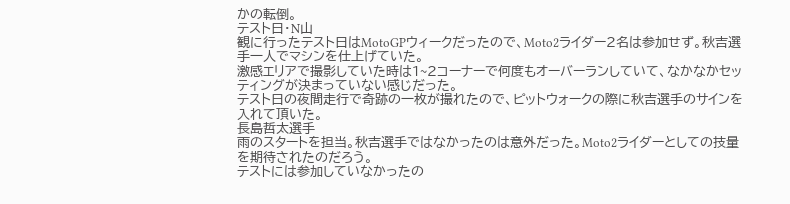かの転倒。
テスト日・N山
観に行ったテスト日はMotoGPウィークだったので、Moto2ライダー2名は参加せず。秋吉選手一人でマシンを仕上げていた。
激感エリアで撮影していた時は1~2コーナーで何度もオーバーランしていて、なかなかセッティングが決まっていない感じだった。
テスト日の夜間走行で奇跡の一枚が撮れたので、ピットウォークの際に秋吉選手のサインを入れて頂いた。
長島哲太選手
雨のスタートを担当。秋吉選手ではなかったのは意外だった。Moto2ライダーとしての技量を期待されたのだろう。
テストには参加していなかったの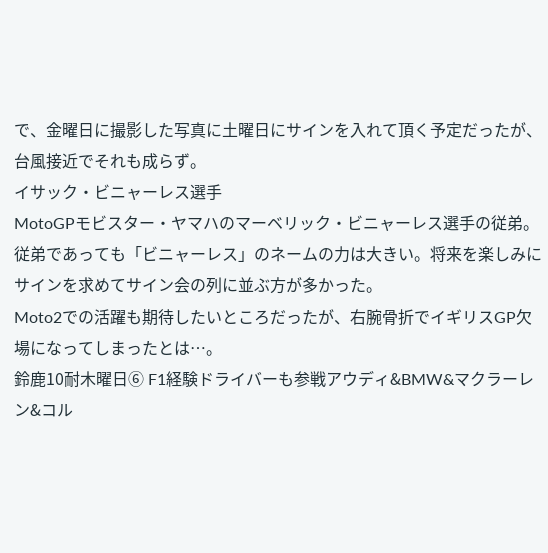で、金曜日に撮影した写真に土曜日にサインを入れて頂く予定だったが、台風接近でそれも成らず。
イサック・ビニャーレス選手
MotoGPモビスター・ヤマハのマーベリック・ビニャーレス選手の従弟。
従弟であっても「ビニャーレス」のネームの力は大きい。将来を楽しみにサインを求めてサイン会の列に並ぶ方が多かった。
Moto2での活躍も期待したいところだったが、右腕骨折でイギリスGP欠場になってしまったとは…。
鈴鹿10耐木曜日⑥ F1経験ドライバーも参戦アウディ&BMW&マクラーレン&コル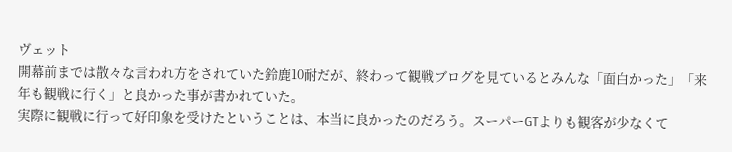ヴェット
開幕前までは散々な言われ方をされていた鈴鹿10耐だが、終わって観戦ブログを見ているとみんな「面白かった」「来年も観戦に行く」と良かった事が書かれていた。
実際に観戦に行って好印象を受けたということは、本当に良かったのだろう。スーパーGTよりも観客が少なくて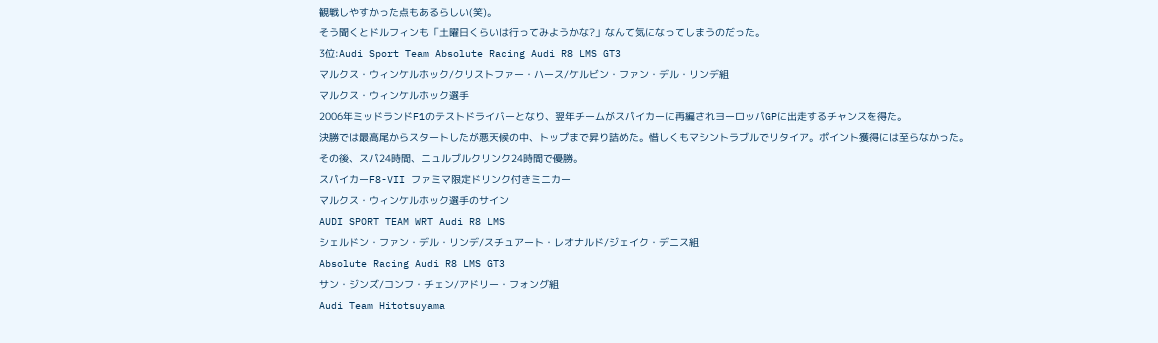観戦しやすかった点もあるらしい(笑)。
そう聞くとドルフィンも「土曜日くらいは行ってみようかな?」なんて気になってしまうのだった。
3位:Audi Sport Team Absolute Racing Audi R8 LMS GT3
マルクス・ウィンケルホック/クリストファー・ハース/ケルビン・ファン・デル・リンデ組
マルクス・ウィンケルホック選手
2006年ミッドランドF1のテストドライバーとなり、翌年チームがスパイカーに再編されヨーロッパGPに出走するチャンスを得た。
決勝では最高尾からスタートしたが悪天候の中、トップまで昇り詰めた。惜しくもマシントラブルでリタイア。ポイント獲得には至らなかった。
その後、スパ24時間、ニュルブルクリンク24時間で優勝。
スパイカーF8-VII ファミマ限定ドリンク付きミニカー
マルクス・ウィンケルホック選手のサイン
AUDI SPORT TEAM WRT Audi R8 LMS
シェルドン・ファン・デル・リンデ/スチュアート・レオナルド/ジェイク・デニス組
Absolute Racing Audi R8 LMS GT3
サン・ジンズ/コンフ・チェン/アドリー・フォング組
Audi Team Hitotsuyama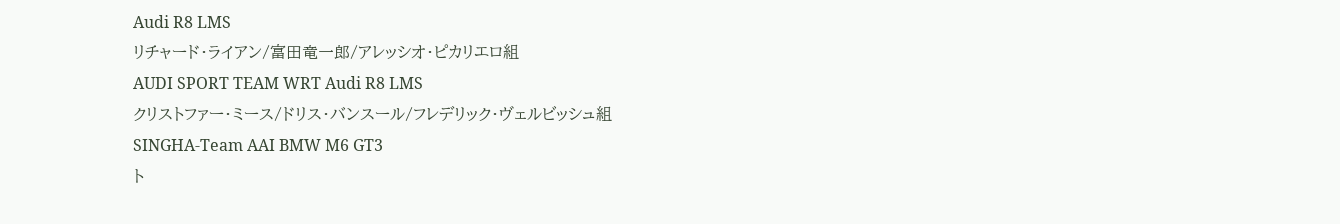Audi R8 LMS
リチャード・ライアン/富田竜一郎/アレッシオ・ピカリエロ組
AUDI SPORT TEAM WRT Audi R8 LMS
クリストファー・ミース/ドリス・バンスール/フレデリック・ヴェルビッシュ組
SINGHA-Team AAI BMW M6 GT3
ト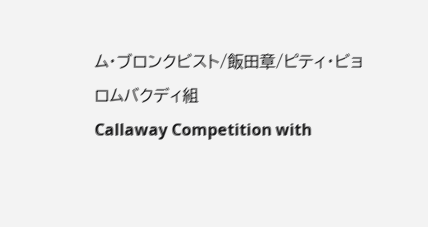ム・ブロンクビスト/飯田章/ピティ・ビョロムバクディ組
Callaway Competition with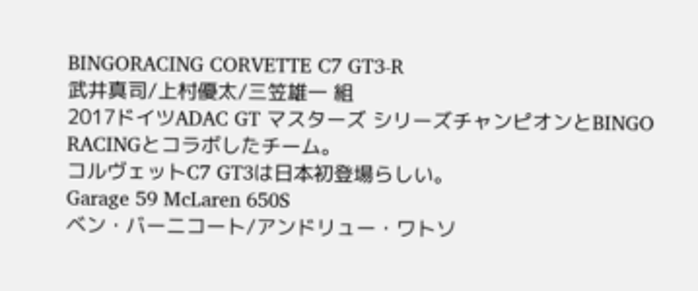BINGORACING CORVETTE C7 GT3-R
武井真司/上村優太/三笠雄一 組
2017ドイツADAC GT マスターズ シリーズチャンピオンとBINGO RACINGとコラボしたチーム。
コルヴェットC7 GT3は日本初登場らしい。
Garage 59 McLaren 650S
ベン・バーニコート/アンドリュー・ワトソ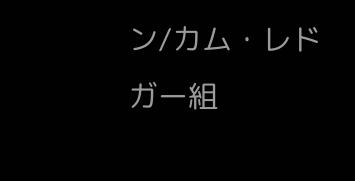ン/カム・レドガー組